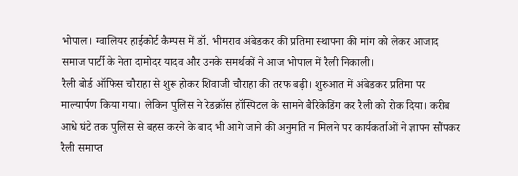भोपाल। ग्वालियर हाईकोर्ट कैम्पस में डॉ. भीमराव अंबेडकर की प्रतिमा स्थापना की मांग को लेकर आजाद समाज पार्टी के नेता दामोदर यादव और उनके समर्थकों ने आज भोपाल में रैली निकाली।
रैली बोर्ड ऑफिस चौराहा से शुरू होकर शिवाजी चौराहा की तरफ बढ़ी। शुरुआत में अंबेडकर प्रतिमा पर माल्यार्पण किया गया। लेकिन पुलिस ने रेडक्रॉस हॉस्पिटल के सामने बैरिकेडिंग कर रैली को रोक दिया। करीब आधे घंटे तक पुलिस से बहस करने के बाद भी आगे जाने की अनुमति न मिलने पर कार्यकर्ताओं ने ज्ञापन सौंपकर रैली समाप्त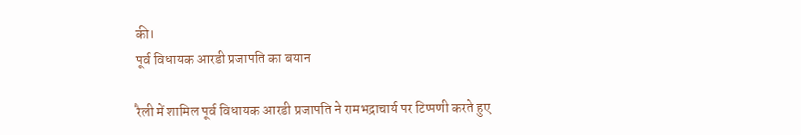की।
पूर्व विधायक आरडी प्रजापति का बयान

रैली में शामिल पूर्व विधायक आरडी प्रजापति ने रामभद्राचार्य पर टिप्पणी करते हुए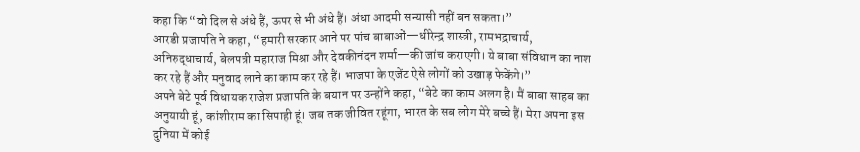कहा कि “वो दिल से अंधे हैं, ऊपर से भी अंधे हैं। अंधा आदमी सन्यासी नहीं बन सकता।”
आरडी प्रजापति ने कहा, “हमारी सरकार आने पर पांच बाबाओं—धीरेन्द्र शास्त्री, रामभद्राचार्य, अनिरुद्धाचार्य, बेलपत्री महाराज मिश्रा और देवकीनंदन शर्मा—की जांच कराएगी। ये बाबा संविधान का नाश कर रहे हैं और मनुवाद लाने का काम कर रहे हैं। भाजपा के एजेंट ऐसे लोगों को उखाड़ फेकेंगे।”
अपने बेटे पूर्व विधायक राजेश प्रजापति के बयान पर उन्होंने कहा, “बेटे का काम अलग है। मैं बाबा साहब का अनुयायी हूं, कांशीराम का सिपाही हूं। जब तक जीवित रहूंगा, भारत के सब लोग मेरे बच्चे हैं। मेरा अपना इस दुनिया में कोई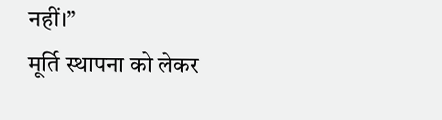नहीं।”
मूर्ति स्थापना को लेकर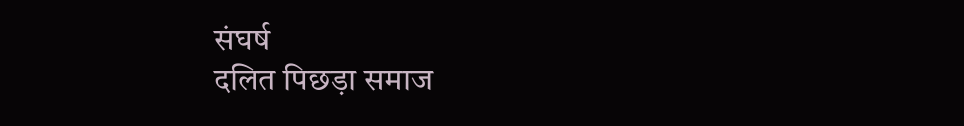संघर्ष
दलित पिछड़ा समाज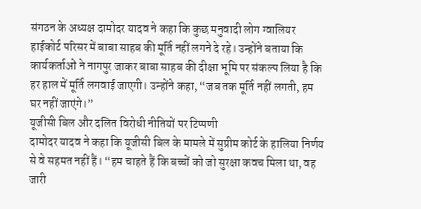संगठन के अध्यक्ष दामोदर यादव ने कहा कि कुछ मनुवादी लोग ग्वालियर हाईकोर्ट परिसर में बाबा साहब की मूर्ति नहीं लगने दे रहे। उन्होंने बताया कि कार्यकर्ताओं ने नागपुर जाकर बाबा साहब की दीक्षा भूमि पर संकल्प लिया है कि हर हाल में मूर्ति लगवाई जाएगी। उन्होंने कहा, “जब तक मूर्ति नहीं लगती, हम घर नहीं जाएंगे।”
यूजीसी बिल और दलित विरोधी नीतियों पर टिप्पणी
दामोदर यादव ने कहा कि यूजीसी बिल के मामले में सुप्रीम कोर्ट के हालिया निर्णय से वे सहमत नहीं हैं। “हम चाहते हैं कि बच्चों को जो सुरक्षा कवच मिला था, वह जारी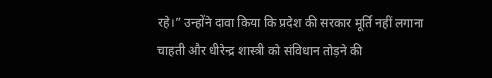रहे।” उन्होंने दावा किया कि प्रदेश की सरकार मूर्ति नहीं लगाना चाहती और धीरेन्द्र शास्त्री को संविधान तोड़ने की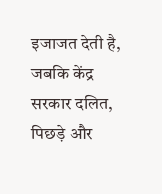इजाजत देती है, जबकि केंद्र सरकार दलित, पिछड़े और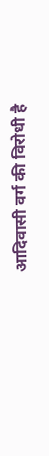आदिवासी वर्ग की विरोधी है